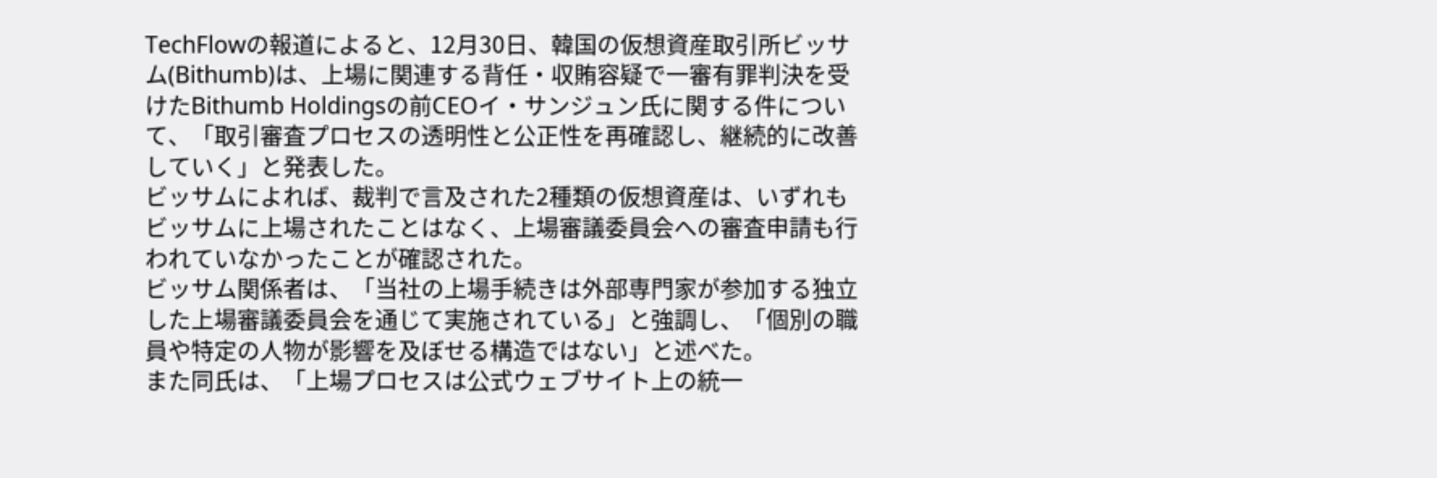TechFlowの報道によると、12月30日、韓国の仮想資産取引所ビッサム(Bithumb)は、上場に関連する背任・収賄容疑で一審有罪判決を受けたBithumb Holdingsの前CEOイ・サンジュン氏に関する件について、「取引審査プロセスの透明性と公正性を再確認し、継続的に改善していく」と発表した。
ビッサムによれば、裁判で言及された2種類の仮想資産は、いずれもビッサムに上場されたことはなく、上場審議委員会への審査申請も行われていなかったことが確認された。
ビッサム関係者は、「当社の上場手続きは外部専門家が参加する独立した上場審議委員会を通じて実施されている」と強調し、「個別の職員や特定の人物が影響を及ぼせる構造ではない」と述べた。
また同氏は、「上場プロセスは公式ウェブサイト上の統一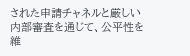された申請チャネルと厳しい内部審査を通じて、公平性を維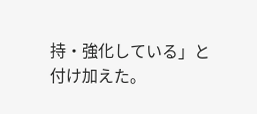持・強化している」と付け加えた。